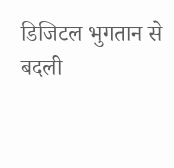डिजिटल भुगतान से बदली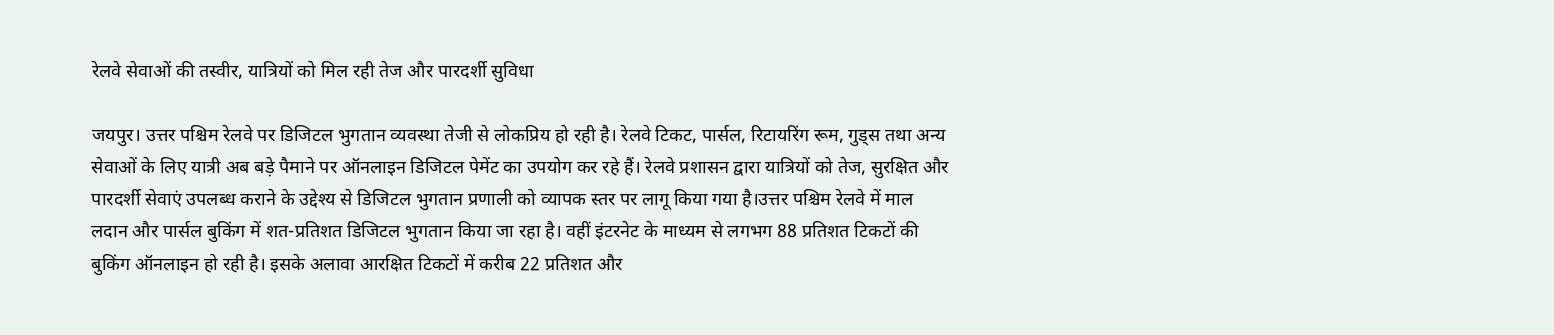रेलवे सेवाओं की तस्वीर, यात्रियों को मिल रही तेज और पारदर्शी सुविधा

जयपुर। उत्तर पश्चिम रेलवे पर डिजिटल भुगतान व्यवस्था तेजी से लोकप्रिय हो रही है। रेलवे टिकट, पार्सल, रिटायरिंग रूम, गुड्स तथा अन्य सेवाओं के लिए यात्री अब बड़े पैमाने पर ऑनलाइन डिजिटल पेमेंट का उपयोग कर रहे हैं। रेलवे प्रशासन द्वारा यात्रियों को तेज, सुरक्षित और पारदर्शी सेवाएं उपलब्ध कराने के उद्देश्य से डिजिटल भुगतान प्रणाली को व्यापक स्तर पर लागू किया गया है।उत्तर पश्चिम रेलवे में माल लदान और पार्सल बुकिंग में शत-प्रतिशत डिजिटल भुगतान किया जा रहा है। वहीं इंटरनेट के माध्यम से लगभग 88 प्रतिशत टिकटों की बुकिंग ऑनलाइन हो रही है। इसके अलावा आरक्षित टिकटों में करीब 22 प्रतिशत और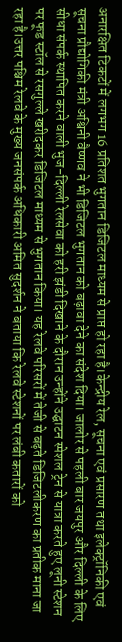अनारक्षित टिकटों में लगभग 16 प्रतिशत भुगतान डिजिटल माध्यम से प्राप्त हो रहा है।केन्द्रीय रेल, सूचना एवं प्रसारण तथा इलेक्ट्रॉनिकी एवं सूचना प्रौद्योगिकी मंत्री अश्विनी वैष्णव ने भी डिजिटल भुगतान को बढ़ावा देने का संदेश दिया। जालोर से पहली बार जयपुर और दिल्ली के लिए सीधा संपर्क स्थापित करने वाली भुज-दिल्ली रेलसेवा को हरी झंडी दिखाने के दौरान उन्होंने उद्घाटन स्पेशल ट्रेन से यात्रा करते हुए लूनी स्टेशन पर फूड स्टॉल से रसगुल्ले खरीदकर डिजिटल माध्यम से भुगतान किया। यह रेलवे परिसरों में तेजी से बढ़ते डिजिटलीकरण का प्रतीक माना जा रहा है।उत्तर पश्चिम रेलवे के मुख्य जनसंपर्क अधिकारी अमित सुदर्शन ने बताया कि रेलवे स्टेशनों पर लंबी कतारों को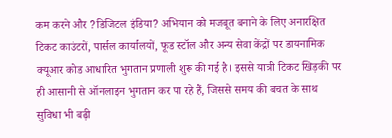कम करने और ?डिजिटल इंडिया? अभियान को मजबूत बनाने के लिए अनारक्षित टिकट काउंटरों, पार्सल कार्यालयों, फूड स्टॉल और अन्य सेवा केंद्रों पर डायनामिक क्यूआर कोड आधारित भुगतान प्रणाली शुरू की गई है। इससे यात्री टिकट खिड़की पर ही आसानी से ऑनलाइन भुगतान कर पा रहे हैं, जिससे समय की बचत के साथ सुविधा भी बढ़ी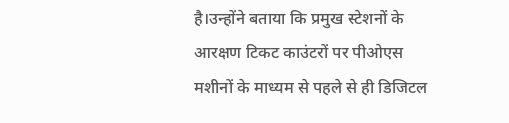है।उन्होंने बताया कि प्रमुख स्टेशनों के आरक्षण टिकट काउंटरों पर पीओएस मशीनों के माध्यम से पहले से ही डिजिटल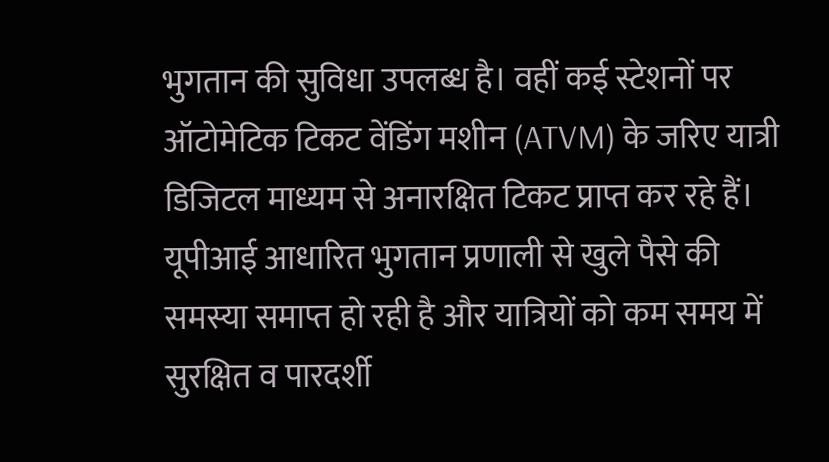भुगतान की सुविधा उपलब्ध है। वहीं कई स्टेशनों पर ऑटोमेटिक टिकट वेंडिंग मशीन (ATVM) के जरिए यात्री डिजिटल माध्यम से अनारक्षित टिकट प्राप्त कर रहे हैं। यूपीआई आधारित भुगतान प्रणाली से खुले पैसे की समस्या समाप्त हो रही है और यात्रियों को कम समय में सुरक्षित व पारदर्शी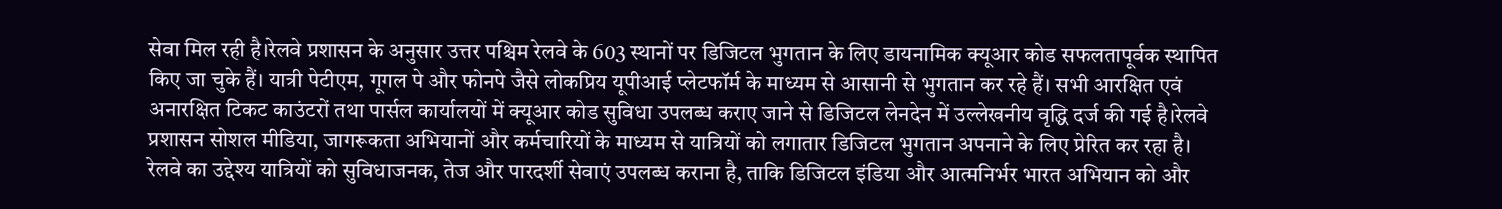सेवा मिल रही है।रेलवे प्रशासन के अनुसार उत्तर पश्चिम रेलवे के 603 स्थानों पर डिजिटल भुगतान के लिए डायनामिक क्यूआर कोड सफलतापूर्वक स्थापित किए जा चुके हैं। यात्री पेटीएम, गूगल पे और फोनपे जैसे लोकप्रिय यूपीआई प्लेटफॉर्म के माध्यम से आसानी से भुगतान कर रहे हैं। सभी आरक्षित एवं अनारक्षित टिकट काउंटरों तथा पार्सल कार्यालयों में क्यूआर कोड सुविधा उपलब्ध कराए जाने से डिजिटल लेनदेन में उल्लेखनीय वृद्धि दर्ज की गई है।रेलवे प्रशासन सोशल मीडिया, जागरूकता अभियानों और कर्मचारियों के माध्यम से यात्रियों को लगातार डिजिटल भुगतान अपनाने के लिए प्रेरित कर रहा है। रेलवे का उद्देश्य यात्रियों को सुविधाजनक, तेज और पारदर्शी सेवाएं उपलब्ध कराना है, ताकि डिजिटल इंडिया और आत्मनिर्भर भारत अभियान को और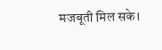मजबूती मिल सके।